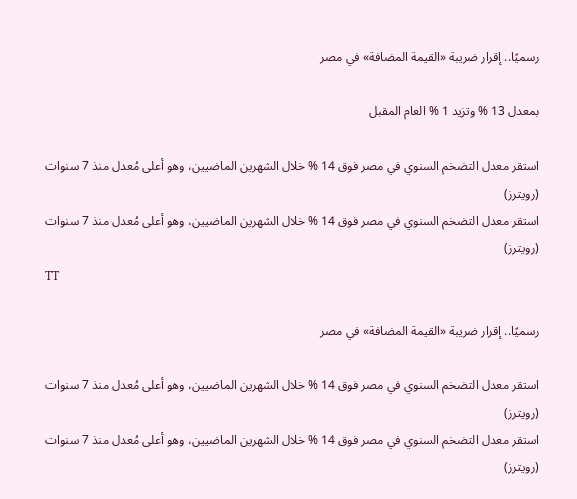رسميًا.. إقرار ضريبة «القيمة المضافة» في مصر

بمعدل 13 % وتزيد 1 % العام المقبل

استقر معدل التضخم السنوي في مصر فوق 14 % خلال الشهرين الماضيين، وهو أعلى مُعدل منذ 7 سنوات (رويترز)
استقر معدل التضخم السنوي في مصر فوق 14 % خلال الشهرين الماضيين، وهو أعلى مُعدل منذ 7 سنوات (رويترز)
TT

رسميًا.. إقرار ضريبة «القيمة المضافة» في مصر

استقر معدل التضخم السنوي في مصر فوق 14 % خلال الشهرين الماضيين، وهو أعلى مُعدل منذ 7 سنوات (رويترز)
استقر معدل التضخم السنوي في مصر فوق 14 % خلال الشهرين الماضيين، وهو أعلى مُعدل منذ 7 سنوات (رويترز)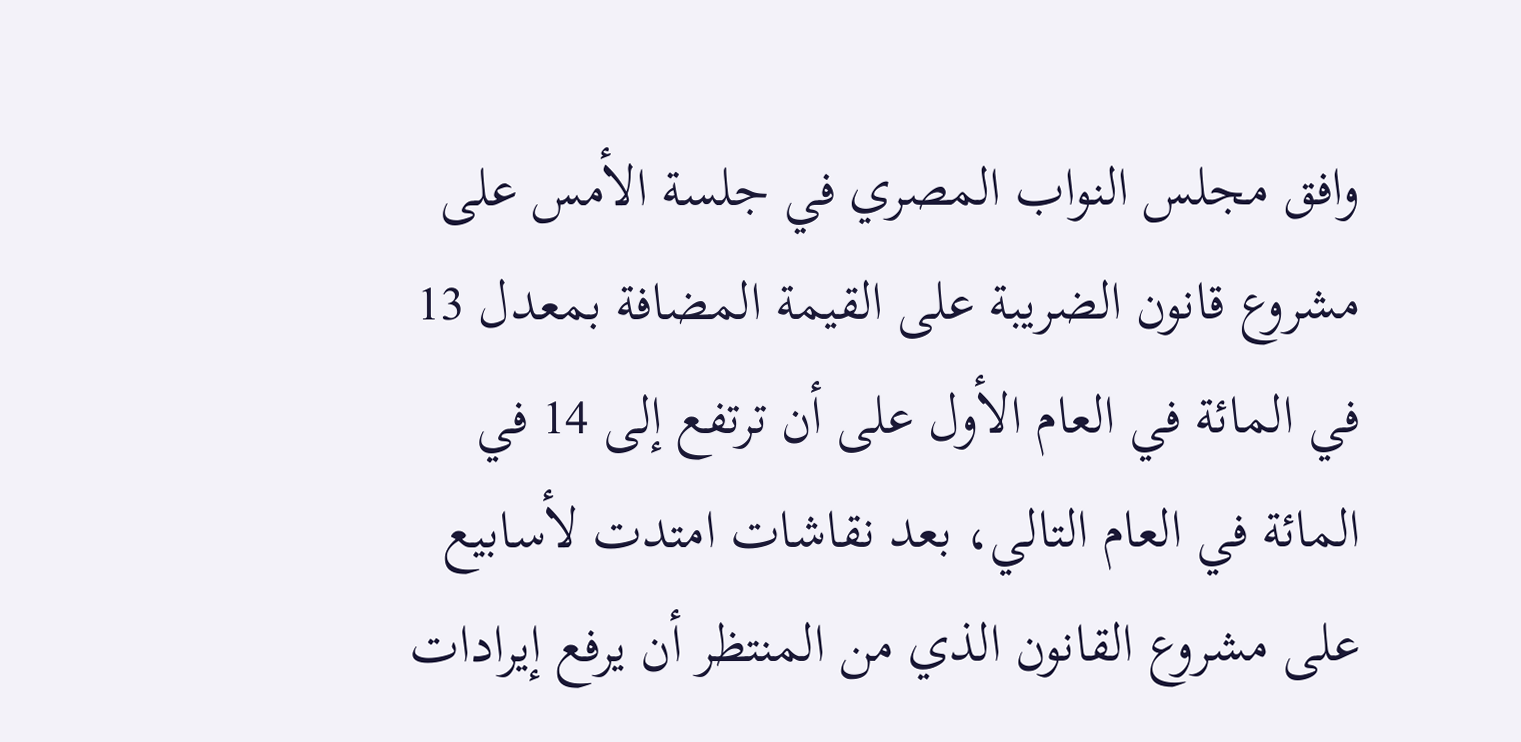وافق مجلس النواب المصري في جلسة الأمس على مشروع قانون الضريبة على القيمة المضافة بمعدل 13 في المائة في العام الأول على أن ترتفع إلى 14 في المائة في العام التالي، بعد نقاشات امتدت لأسابيع على مشروع القانون الذي من المنتظر أن يرفع إيرادات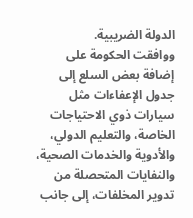الدولة الضريبية.
ووافقت الحكومة على إضافة بعض السلع إلى جدول الإعفاءات مثل سيارات ذوي الاحتياجات الخاصة، والتعليم الدولي، والأدوية والخدمات الصحية، والنفايات المتحصلة من تدوير المخلفات، إلى جانب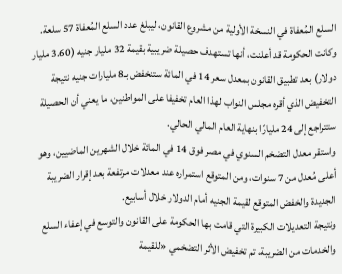السلع المُعفاة في النسخة الأولية من مشروع القانون، ليبلغ عدد السلع المُعفاة 57 سلعة.
وكانت الحكومة قد أعلنت، أنها تستهدف حصيلة ضريبية بقيمة 32 مليار جنيه (3.60 مليار دولار) بعد تطبيق القانون بمعدل سعر 14 في المائة ستنخفض بـ8 مليارات جنيه نتيجة التخفيض الذي أقره مجلس النواب لهذا العام تخفيفا على المواطنين، ما يعني أن الحصيلة ستتراجع إلى 24 مليارًا بنهاية العام المالي الحالي.
واستقر معدل التضخم السنوي في مصر فوق 14 في المائة خلال الشهرين الماضيين، وهو أعلى مُعدل من 7 سنوات، ومن المتوقع استمراره عند معدلات مرتفعة بعد إقرار الضريبة الجديدة والخفض المتوقع لقيمة الجنيه أمام الدولار خلال أسابيع.
ونتيجة التعديلات الكبيرة التي قامت بها الحكومة على القانون والتوسع في إعفاء السلع والخدمات من الضريبة، تم تخفيض الأثر التضخمي «للقيمة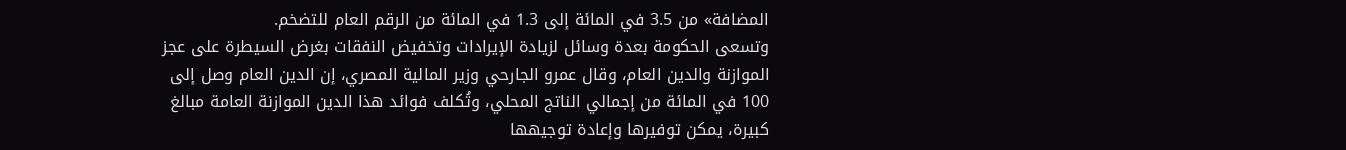المضافة» من 3.5 في المائة إلى 1.3 في المائة من الرقم العام للتضخم.
وتسعى الحكومة بعدة وسائل لزيادة الإيرادات وتخفيض النفقات بغرض السيطرة على عجز الموازنة والدين العام، وقال عمرو الجارحي وزير المالية المصري، إن الدين العام وصل إلى 100 في المائة من إجمالي الناتج المحلي، وتُكلف فوائد هذا الدين الموازنة العامة مبالغ كبيرة، يمكن توفيرها وإعادة توجيهها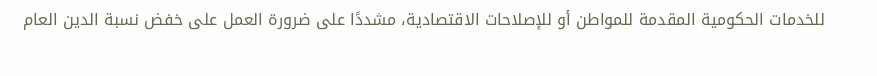للخدمات الحكومية المقدمة للمواطن أو للإصلاحات الاقتصادية، مشددًا على ضرورة العمل على خفض نسبة الدين العام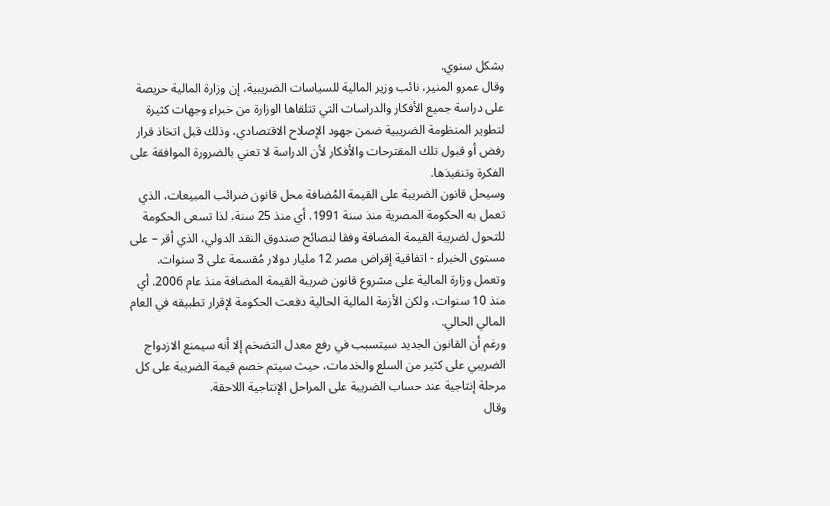بشكل سنوي.
وقال عمرو المنير، نائب وزير المالية للسياسات الضريبية، إن وزارة المالية حريصة على دراسة جميع الأفكار والدراسات التي تتلقاها الوزارة من خبراء وجهات كثيرة لتطوير المنظومة الضريبية ضمن جهود الإصلاح الاقتصادي، وذلك قبل اتخاذ قرار رفض أو قبول تلك المقترحات والأفكار لأن الدراسة لا تعني بالضرورة الموافقة على الفكرة وتنفيذها.
وسيحل قانون الضريبة على القيمة المُضافة محل قانون ضرائب المبيعات، الذي تعمل به الحكومة المصرية منذ سنة 1991. أي منذ 25 سنة، لذا تسعى الحكومة للتحول لضريبة القيمة المضافة وفقا لنصائح صندوق النقد الدولي، الذي أقر – على مستوى الخبراء - اتفاقية إقراض مصر 12 مليار دولار مُقسمة على 3 سنوات.
وتعمل وزارة المالية على مشروع قانون ضريبة القيمة المضافة منذ عام 2006. أي منذ 10 سنوات، ولكن الأزمة المالية الحالية دفعت الحكومة لإقرار تطبيقه في العام المالي الحالي.
ورغم أن القانون الجديد سيتسبب في رفع معدل التضخم إلا أنه سيمنع الازدواج الضريبي على كثير من السلع والخدمات، حيث سيتم خصم قيمة الضريبة على كل مرحلة إنتاجية عند حساب الضريبة على المراحل الإنتاجية اللاحقة.
وقال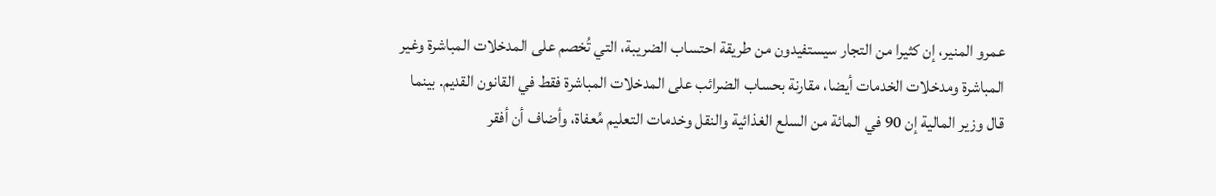عمرو المنير، إن كثيرا من التجار سيستفيدون من طريقة احتساب الضريبة، التي تُخصم على المدخلات المباشرة وغير المباشرة ومدخلات الخدمات أيضا، مقارنة بحساب الضرائب على المدخلات المباشرة فقط في القانون القديم. بينما قال وزير المالية إن 90 في المائة من السلع الغذائية والنقل وخدمات التعليم مُعفاة، وأضاف أن أفقر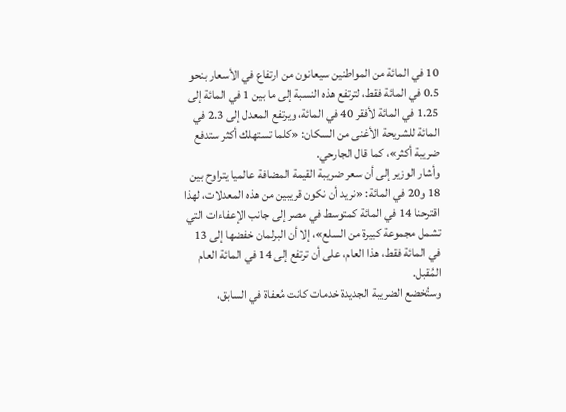10 في المائة من المواطنين سيعانون من ارتفاع في الأسعار بنحو 0.5 في المائة فقط، لترتفع هذه النسبة إلى ما بين 1 في المائة إلى 1.25 في المائة لأفقر 40 في المائة، ويرتفع المعدل إلى 2.3 في المائة للشريحة الأغنى من السكان: «كلما تستهلك أكثر ستدفع ضريبة أكثر»، كما قال الجارحي.
وأشار الوزير إلى أن سعر ضريبة القيمة المضافة عالميا يتراوح بين 18 و20 في المائة: «نريد أن نكون قريبين من هذه المعدلات، لهذا اقترحنا 14 في المائة كمتوسط في مصر إلى جانب الإعفاءات التي تشمل مجموعة كبيرة من السلع»، إلا أن البرلمان خفضها إلى 13 في المائة فقط، هذا العام، على أن ترتفع إلى 14 في المائة العام المُقبل.
وستُخضع الضريبة الجديدة خدمات كانت مُعفاة في السابق،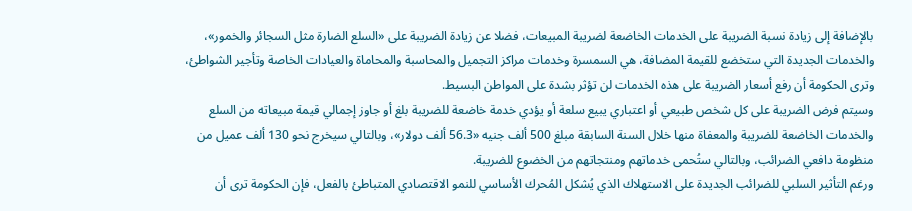بالإضافة إلى زيادة نسبة الضريبة على الخدمات الخاضعة لضريبة المبيعات، فضلا عن زيادة الضريبة على «السلع الضارة مثل السجائر والخمور»، والخدمات الجديدة التي ستخضع للقيمة المضافة، هي السمسرة وخدمات مراكز التجميل والمحاسبة والمحاماة والعيادات الخاصة وتأجير الشواطئ، وترى الحكومة أن رفع أسعار الضريبة على هذه الخدمات لن تؤثر بشدة على المواطن البسيط.
وسيتم فرض الضريبة على كل شخص طبيعي أو اعتباري يبيع سلعة أو يؤدي خدمة خاضعة للضريبة بلغ أو جاوز إجمالي قيمة مبيعاته من السلع والخدمات الخاضعة للضريبة والمعفاة منها خلال السنة السابقة مبلغ 500 ألف جنيه «56.3 ألف دولار»، وبالتالي سيخرج نحو 130 ألف عميل من منظومة دافعي الضرائب، وبالتالي ستُحمى خدماتهم ومنتجاتهم من الخضوع للضريبة.
ورغم التأثير السلبي للضرائب الجديدة على الاستهلاك الذي يُشكل المُحرك الأساسي للنمو الاقتصادي المتباطئ بالفعل، فإن الحكومة ترى أن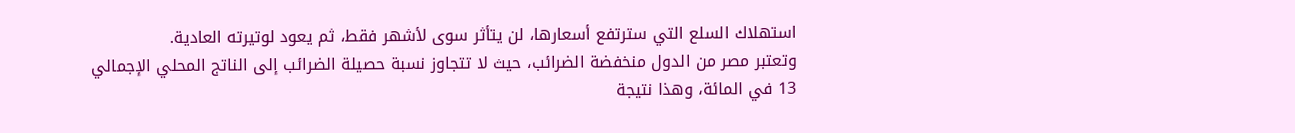استهلاك السلع التي سترتفع أسعارها، لن يتأثر سوى لأشهر فقط، ثم يعود لوتيرته العادية.
وتعتبر مصر من الدول منخفضة الضرائب، حيث لا تتجاوز نسبة حصيلة الضرائب إلى الناتج المحلي الإجمالي 13 في المائة، وهذا نتيجة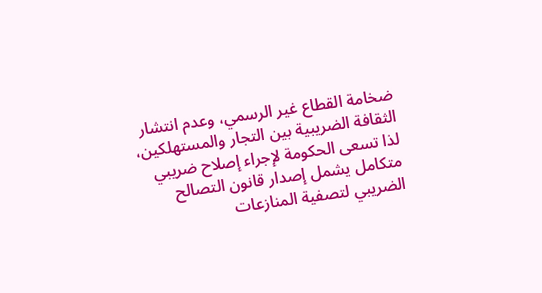ضخامة القطاع غير الرسمي، وعدم انتشار الثقافة الضريبية بين التجار والمستهلكين، لذا تسعى الحكومة لإجراء إصلاح ضريبي متكامل يشمل إصدار قانون التصالح الضريبي لتصفية المنازعات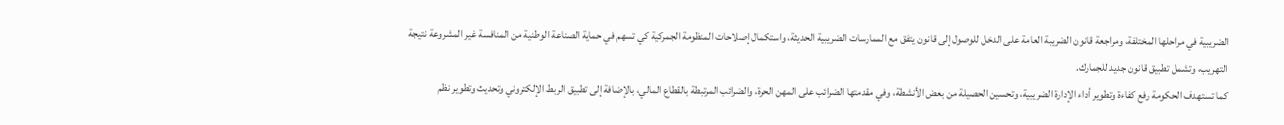الضريبية في مراحلها المختلفة، ومراجعة قانون الضريبة العامة على الدخل للوصول إلى قانون يتفق مع الممارسات الضريبية الحديثة، واستكمال إصلاحات المنظومة الجمركية كي تسهم في حماية الصناعة الوطنية من المنافسة غير المشروعة نتيجة التهريب، وتشمل تطبيق قانون جديد للجمارك.
كما تستهدف الحكومة رفع كفاءة وتطوير أداء الإدارة الضريبية، وتحسين الحصيلة من بعض الأنشطة، وفي مقدمتها الضرائب على المهن الحرة، والضرائب المرتبطة بالقطاع المالي، بالإضافة إلى تطبيق الربط الإلكتروني وتحديث وتطوير نظم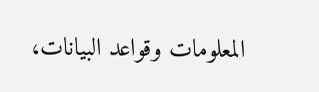المعلومات وقواعد البيانات،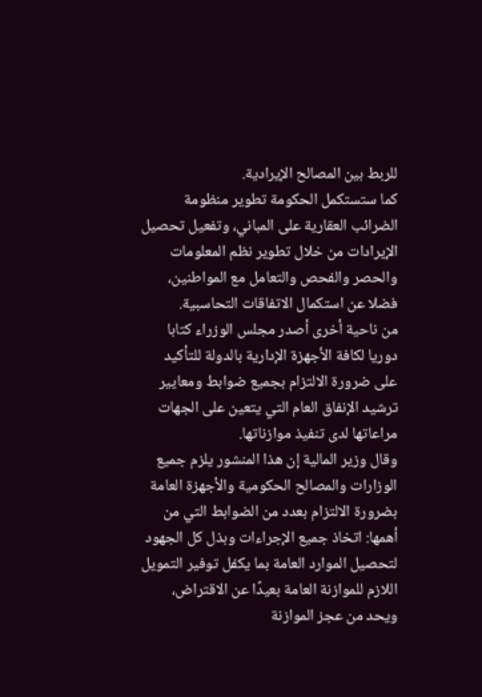للربط بين المصالح الإيرادية.
كما ستستكمل الحكومة تطوير منظومة الضرائب العقارية على المباني، وتفعيل تحصيل الإيرادات من خلال تطوير نظم المعلومات والحصر والفحص والتعامل مع المواطنين، فضلا عن استكمال الاتفاقات التحاسبية.
من ناحية أخرى أصدر مجلس الوزراء كتابا دوريا لكافة الأجهزة الإدارية بالدولة للتأكيد على ضرورة الالتزام بجميع ضوابط ومعايير ترشيد الإنفاق العام التي يتعين على الجهات مراعاتها لدى تنفيذ موازناتها.
وقال وزير المالية إن هذا المنشور يلزم جميع الوزارات والمصالح الحكومية والأجهزة العامة بضرورة الالتزام بعدد من الضوابط التي من أهمها: اتخاذ جميع الإجراءات وبذل كل الجهود لتحصيل الموارد العامة بما يكفل توفير التمويل اللازم للموازنة العامة بعيدًا عن الاقتراض، ويحد من عجز الموازنة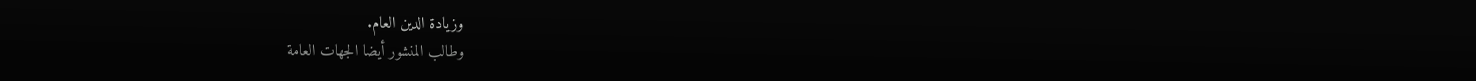وزيادة الدين العام.
وطالب المنشور أيضا الجهات العامة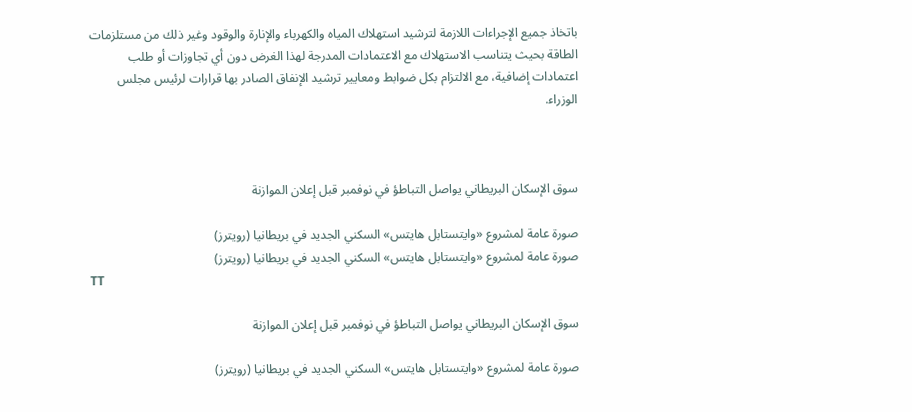باتخاذ جميع الإجراءات اللازمة لترشيد استهلاك المياه والكهرباء والإنارة والوقود وغير ذلك من مستلزمات الطاقة بحيث يتناسب الاستهلاك مع الاعتمادات المدرجة لهذا الغرض دون أي تجاوزات أو طلب اعتمادات إضافية، مع الالتزام بكل ضوابط ومعايير ترشيد الإنفاق الصادر بها قرارات لرئيس مجلس الوزراء.



سوق الإسكان البريطاني يواصل التباطؤ في نوفمبر قبل إعلان الموازنة

صورة عامة لمشروع «وايتستابل هايتس» السكني الجديد في بريطانيا (رويترز)
صورة عامة لمشروع «وايتستابل هايتس» السكني الجديد في بريطانيا (رويترز)
TT

سوق الإسكان البريطاني يواصل التباطؤ في نوفمبر قبل إعلان الموازنة

صورة عامة لمشروع «وايتستابل هايتس» السكني الجديد في بريطانيا (رويترز)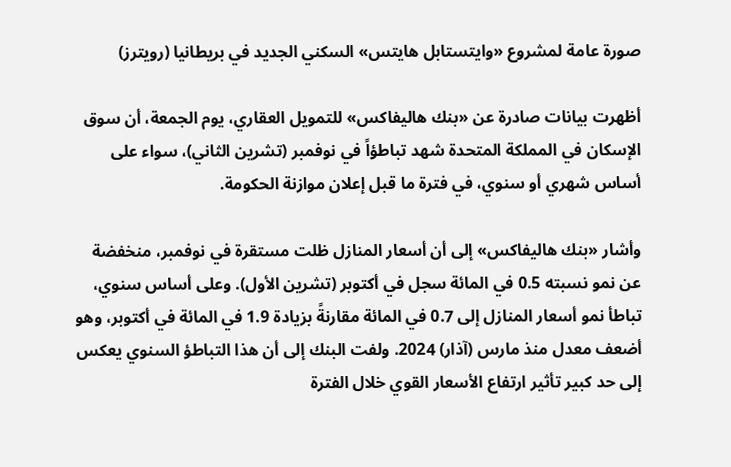صورة عامة لمشروع «وايتستابل هايتس» السكني الجديد في بريطانيا (رويترز)

أظهرت بيانات صادرة عن «بنك هاليفاكس» للتمويل العقاري، يوم الجمعة، أن سوق الإسكان في المملكة المتحدة شهد تباطؤاً في نوفمبر (تشرين الثاني)، سواء على أساس شهري أو سنوي، في فترة ما قبل إعلان موازنة الحكومة.

وأشار «بنك هاليفاكس» إلى أن أسعار المنازل ظلت مستقرة في نوفمبر، منخفضة عن نمو نسبته 0.5 في المائة سجل في أكتوبر (تشرين الأول). وعلى أساس سنوي، تباطأ نمو أسعار المنازل إلى 0.7 في المائة مقارنةً بزيادة 1.9 في المائة في أكتوبر، وهو أضعف معدل منذ مارس (آذار) 2024. ولفت البنك إلى أن هذا التباطؤ السنوي يعكس إلى حد كبير تأثير ارتفاع الأسعار القوي خلال الفترة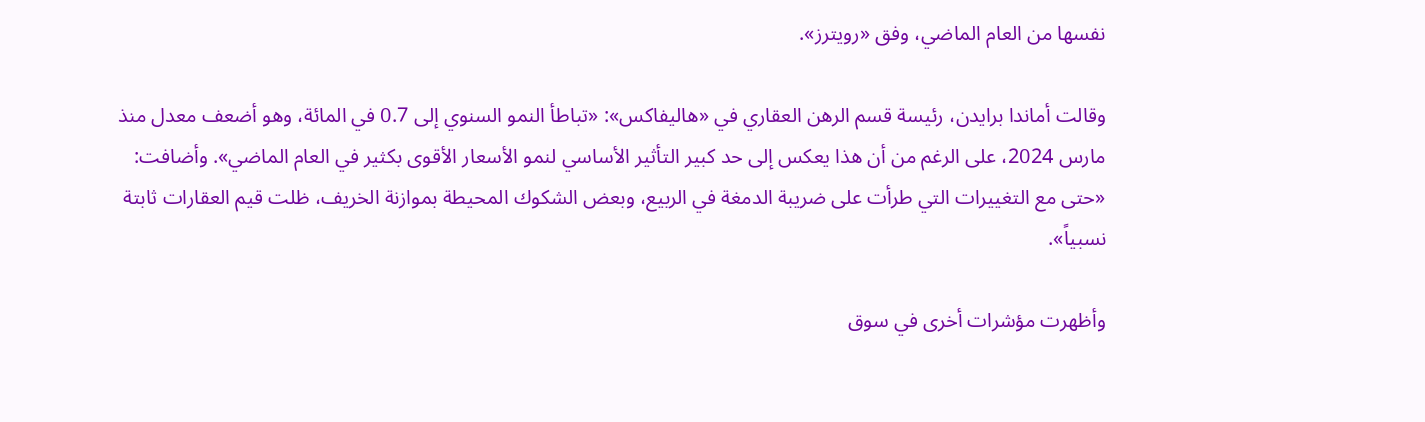نفسها من العام الماضي، وفق «رويترز».

وقالت أماندا برايدن، رئيسة قسم الرهن العقاري في «هاليفاكس»: «تباطأ النمو السنوي إلى 0.7 في المائة، وهو أضعف معدل منذ مارس 2024، على الرغم من أن هذا يعكس إلى حد كبير التأثير الأساسي لنمو الأسعار الأقوى بكثير في العام الماضي». وأضافت: «حتى مع التغييرات التي طرأت على ضريبة الدمغة في الربيع، وبعض الشكوك المحيطة بموازنة الخريف، ظلت قيم العقارات ثابتة نسبياً».

وأظهرت مؤشرات أخرى في سوق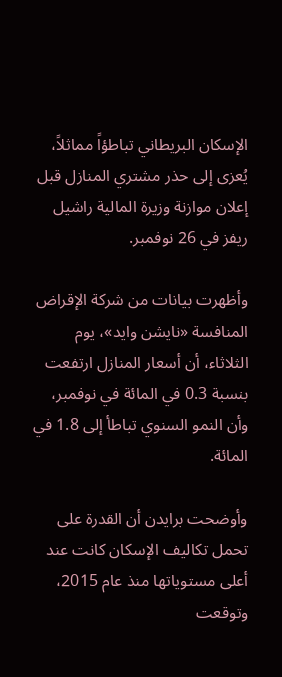الإسكان البريطاني تباطؤاً مماثلاً، يُعزى إلى حذر مشتري المنازل قبل إعلان موازنة وزيرة المالية راشيل ريفز في 26 نوفمبر.

وأظهرت بيانات من شركة الإقراض المنافسة «نايشن وايد»، يوم الثلاثاء، أن أسعار المنازل ارتفعت بنسبة 0.3 في المائة في نوفمبر، وأن النمو السنوي تباطأ إلى 1.8 في المائة.

وأوضحت برايدن أن القدرة على تحمل تكاليف الإسكان كانت عند أعلى مستوياتها منذ عام 2015، وتوقعت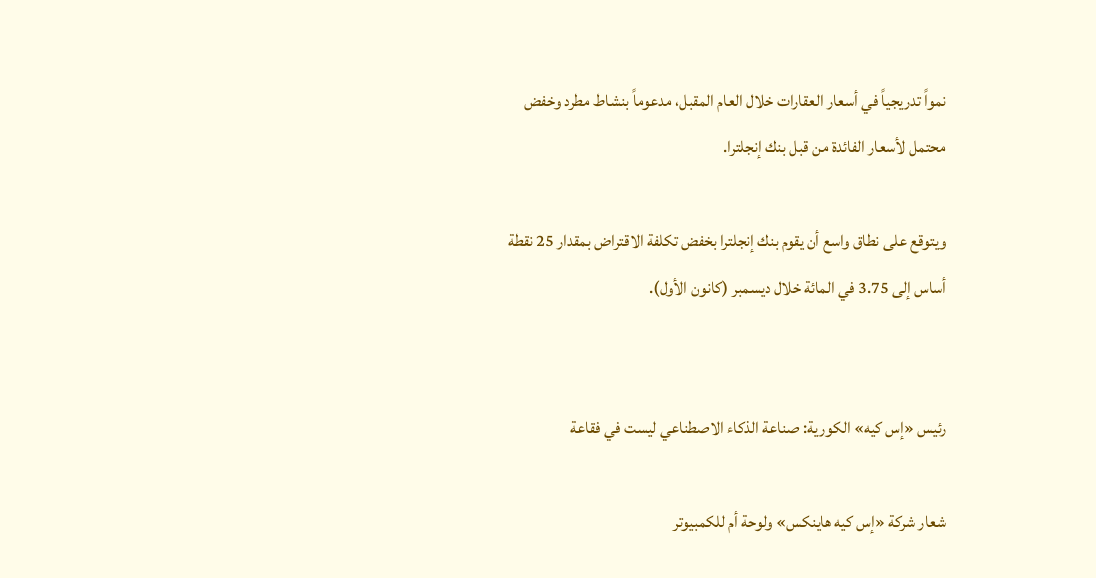نمواً تدريجياً في أسعار العقارات خلال العام المقبل، مدعوماً بنشاط مطرد وخفض محتمل لأسعار الفائدة من قبل بنك إنجلترا.

ويتوقع على نطاق واسع أن يقوم بنك إنجلترا بخفض تكلفة الاقتراض بمقدار 25 نقطة أساس إلى 3.75 في المائة خلال ديسمبر (كانون الأول).


رئيس «إس كيه» الكورية: صناعة الذكاء الاصطناعي ليست في فقاعة

شعار شركة «إس كيه هاينكس» ولوحة أم للكمبيوتر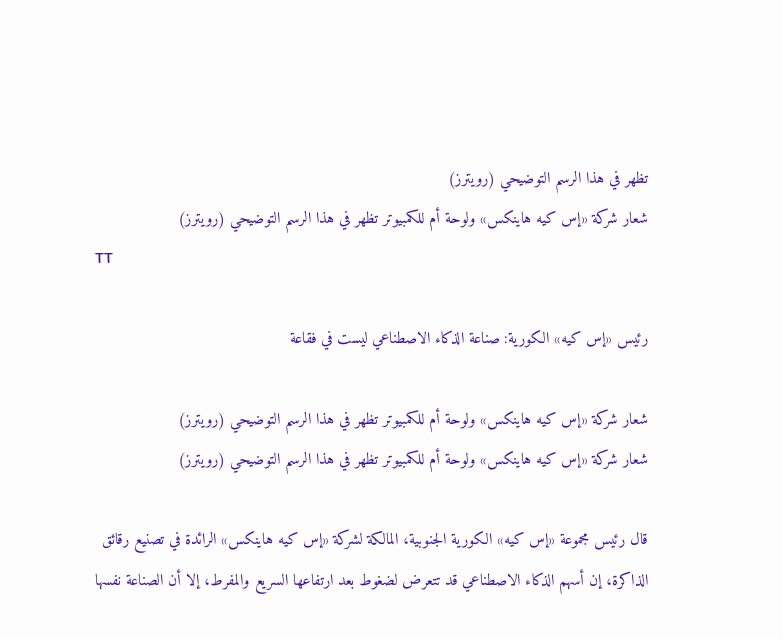تظهر في هذا الرسم التوضيحي (رويترز)
شعار شركة «إس كيه هاينكس» ولوحة أم للكمبيوتر تظهر في هذا الرسم التوضيحي (رويترز)
TT

رئيس «إس كيه» الكورية: صناعة الذكاء الاصطناعي ليست في فقاعة

شعار شركة «إس كيه هاينكس» ولوحة أم للكمبيوتر تظهر في هذا الرسم التوضيحي (رويترز)
شعار شركة «إس كيه هاينكس» ولوحة أم للكمبيوتر تظهر في هذا الرسم التوضيحي (رويترز)

قال رئيس مجموعة «إس كيه» الكورية الجنوبية، المالكة لشركة «إس كيه هاينكس» الرائدة في تصنيع رقائق الذاكرة، إن أسهم الذكاء الاصطناعي قد تتعرض لضغوط بعد ارتفاعها السريع والمفرط، إلا أن الصناعة نفسها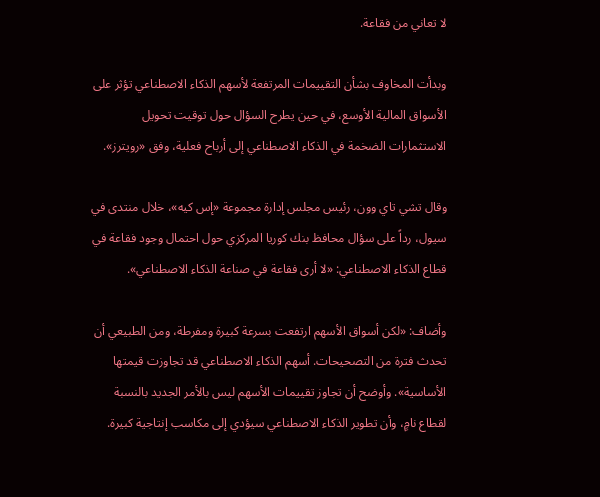لا تعاني من فقاعة.

وبدأت المخاوف بشأن التقييمات المرتفعة لأسهم الذكاء الاصطناعي تؤثر على الأسواق المالية الأوسع، في حين يطرح السؤال حول توقيت تحويل الاستثمارات الضخمة في الذكاء الاصطناعي إلى أرباح فعلية، وفق «رويترز».

وقال تشي تاي وون، رئيس مجلس إدارة مجموعة «إس كيه»، خلال منتدى في سيول، رداً على سؤال محافظ بنك كوريا المركزي حول احتمال وجود فقاعة في قطاع الذكاء الاصطناعي: «لا أرى فقاعة في صناعة الذكاء الاصطناعي».

وأضاف: «لكن أسواق الأسهم ارتفعت بسرعة كبيرة ومفرطة، ومن الطبيعي أن تحدث فترة من التصحيحات. أسهم الذكاء الاصطناعي قد تجاوزت قيمتها الأساسية». وأوضح أن تجاوز تقييمات الأسهم ليس بالأمر الجديد بالنسبة لقطاع نامٍ، وأن تطوير الذكاء الاصطناعي سيؤدي إلى مكاسب إنتاجية كبيرة.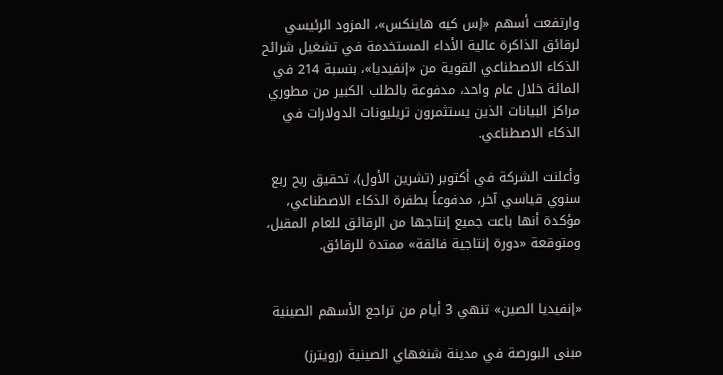وارتفعت أسهم «إس كيه هاينكس»، المزود الرئيسي لرقائق الذاكرة عالية الأداء المستخدمة في تشغيل شرائح الذكاء الاصطناعي القوية من «إنفيديا»، بنسبة 214 في المائة خلال عام واحد، مدفوعة بالطلب الكبير من مطوري مراكز البيانات الذين يستثمرون تريليونات الدولارات في الذكاء الاصطناعي.

وأعلنت الشركة في أكتوبر (تشرين الأول)، تحقيق ربح ربع سنوي قياسي آخر، مدفوعاً بطفرة الذكاء الاصطناعي، مؤكدة أنها باعت جميع إنتاجها من الرقائق للعام المقبل، ومتوقعة «دورة إنتاجية فائقة» ممتدة للرقائق.


«إنفيديا الصين» تنهي 3 أيام من تراجع الأسهم الصينية

مبنى البورصة في مدينة شنغهاي الصينية (رويترز)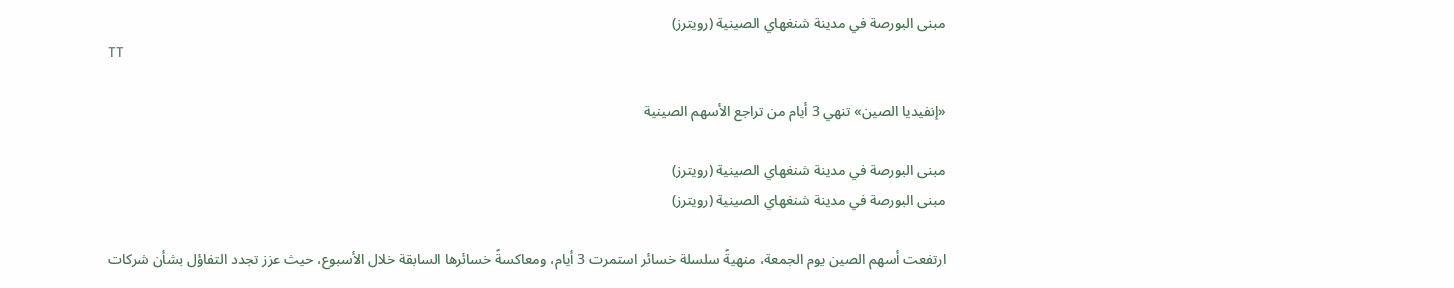مبنى البورصة في مدينة شنغهاي الصينية (رويترز)
TT

«إنفيديا الصين» تنهي 3 أيام من تراجع الأسهم الصينية

مبنى البورصة في مدينة شنغهاي الصينية (رويترز)
مبنى البورصة في مدينة شنغهاي الصينية (رويترز)

ارتفعت أسهم الصين يوم الجمعة، منهيةً سلسلة خسائر استمرت 3 أيام، ومعاكسةً خسائرها السابقة خلال الأسبوع، حيث عزز تجدد التفاؤل بشأن شركات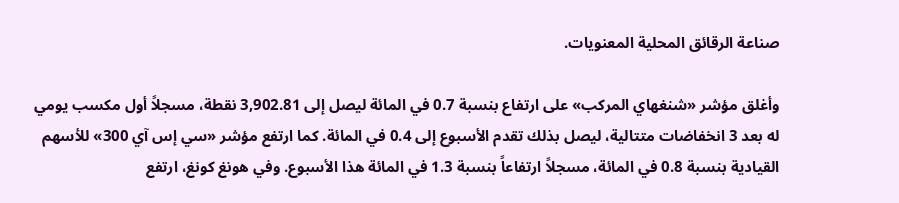صناعة الرقائق المحلية المعنويات.

وأغلق مؤشر «شنغهاي المركب» على ارتفاع بنسبة 0.7 في المائة ليصل إلى 3,902.81 نقطة، مسجلاً أول مكسب يومي له بعد 3 انخفاضات متتالية، ليصل بذلك تقدم الأسبوع إلى 0.4 في المائة. كما ارتفع مؤشر «سي إس آي 300» للأسهم القيادية بنسبة 0.8 في المائة، مسجلاً ارتفاعاً بنسبة 1.3 في المائة هذا الأسبوع. وفي هونغ كونغ، ارتفع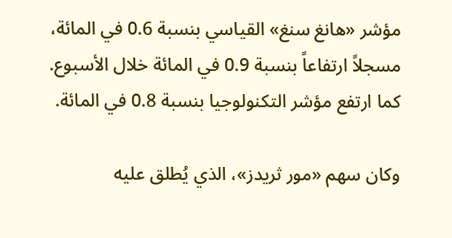مؤشر «هانغ سنغ» القياسي بنسبة 0.6 في المائة، مسجلاً ارتفاعاً بنسبة 0.9 في المائة خلال الأسبوع. كما ارتفع مؤشر التكنولوجيا بنسبة 0.8 في المائة.

وكان سهم «مور ثريدز»، الذي يُطلق عليه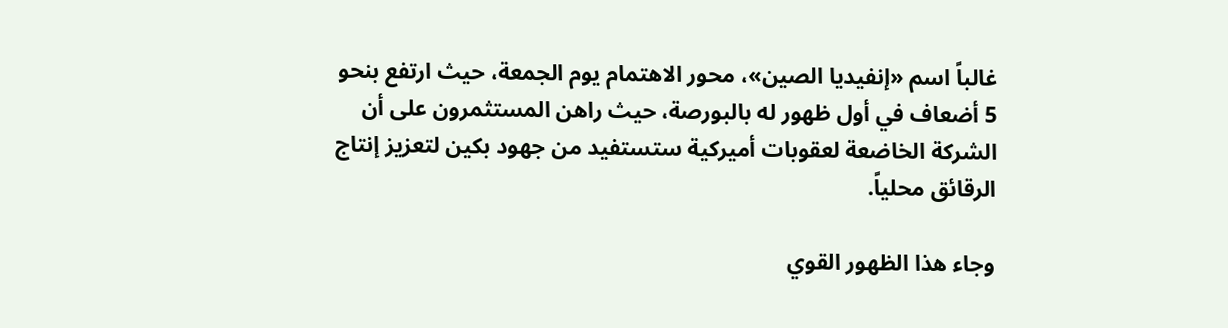غالباً اسم «إنفيديا الصين»، محور الاهتمام يوم الجمعة، حيث ارتفع بنحو 5 أضعاف في أول ظهور له بالبورصة، حيث راهن المستثمرون على أن الشركة الخاضعة لعقوبات أميركية ستستفيد من جهود بكين لتعزيز إنتاج الرقائق محلياً.

وجاء هذا الظهور القوي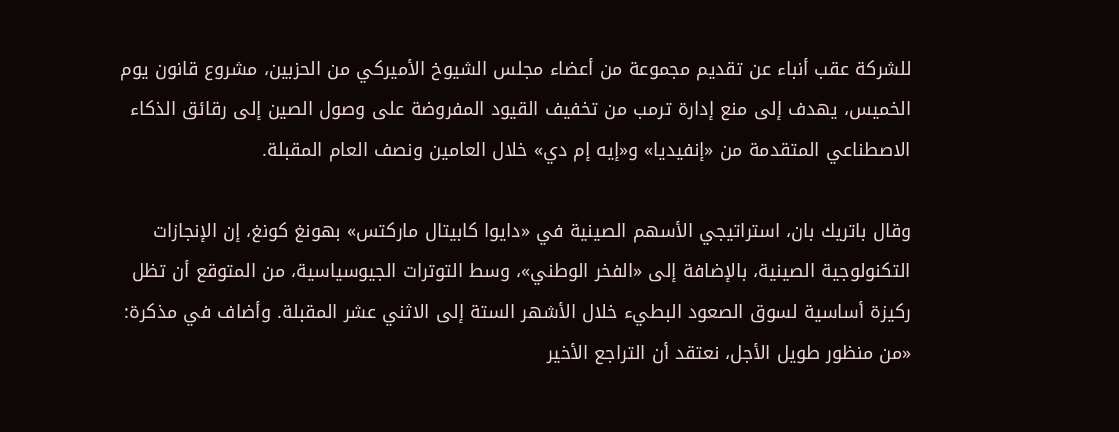للشركة عقب أنباء عن تقديم مجموعة من أعضاء مجلس الشيوخ الأميركي من الحزبين، مشروع قانون يوم الخميس، يهدف إلى منع إدارة ترمب من تخفيف القيود المفروضة على وصول الصين إلى رقائق الذكاء الاصطناعي المتقدمة من «إنفيديا» و«إيه إم دي» خلال العامين ونصف العام المقبلة.

وقال باتريك بان، استراتيجي الأسهم الصينية في «دايوا كابيتال ماركتس» بهونغ كونغ، إن الإنجازات التكنولوجية الصينية، بالإضافة إلى «الفخر الوطني»، وسط التوترات الجيوسياسية، من المتوقع أن تظل ركيزة أساسية لسوق الصعود البطيء خلال الأشهر الستة إلى الاثني عشر المقبلة. وأضاف في مذكرة: «من منظور طويل الأجل، نعتقد أن التراجع الأخير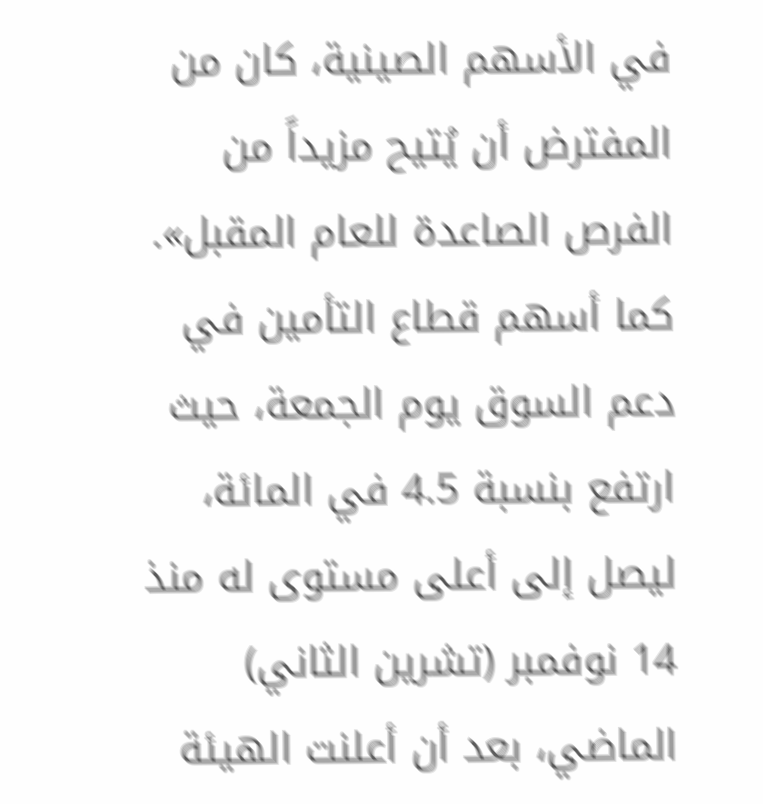في الأسهم الصينية، كان من المفترض أن يُتيح مزيداً من الفرص الصاعدة للعام المقبل». كما أسهم قطاع التأمين في دعم السوق يوم الجمعة، حيث ارتفع بنسبة 4.5 في المائة، ليصل إلى أعلى مستوى له منذ 14 نوفمبر (تشرين الثاني) الماضي، بعد أن أعلنت الهيئة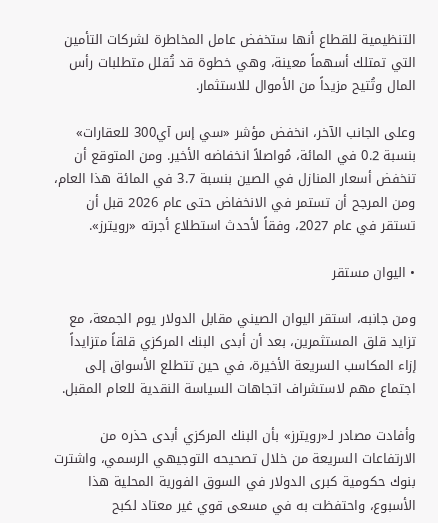التنظيمية للقطاع أنها ستخفض عامل المخاطرة لشركات التأمين التي تمتلك أسهماً معينة، وهي خطوة قد تُقلل متطلبات رأس المال وتُتيح مزيداً من الأموال للاستثمار.

وعلى الجانب الآخر، انخفض مؤشر «سي إس آي300 للعقارات» بنسبة 0.2 في المائة، مُواصلاً انخفاضه الأخير. ومن المتوقع أن تنخفض أسعار المنازل في الصين بنسبة 3.7 في المائة هذا العام، ومن المرجح أن تستمر في الانخفاض حتى عام 2026 قبل أن تستقر في عام 2027، وفقاً لأحدث استطلاع أجرته «رويترز».

• اليوان مستقر

ومن جانبه، استقر اليوان الصيني مقابل الدولار يوم الجمعة، مع تزايد قلق المستثمرين، بعد أن أبدى البنك المركزي قلقاً متزايداً إزاء المكاسب السريعة الأخيرة، في حين تتطلع الأسواق إلى اجتماع مهم لاستشراف اتجاهات السياسة النقدية للعام المقبل.

وأفادت مصادر لـ«رويترز» بأن البنك المركزي أبدى حذره من الارتفاعات السريعة من خلال تصحيحه التوجيهي الرسمي، واشترت بنوك حكومية كبرى الدولار في السوق الفورية المحلية هذا الأسبوع، واحتفظت به في مسعى قوي غير معتاد لكبح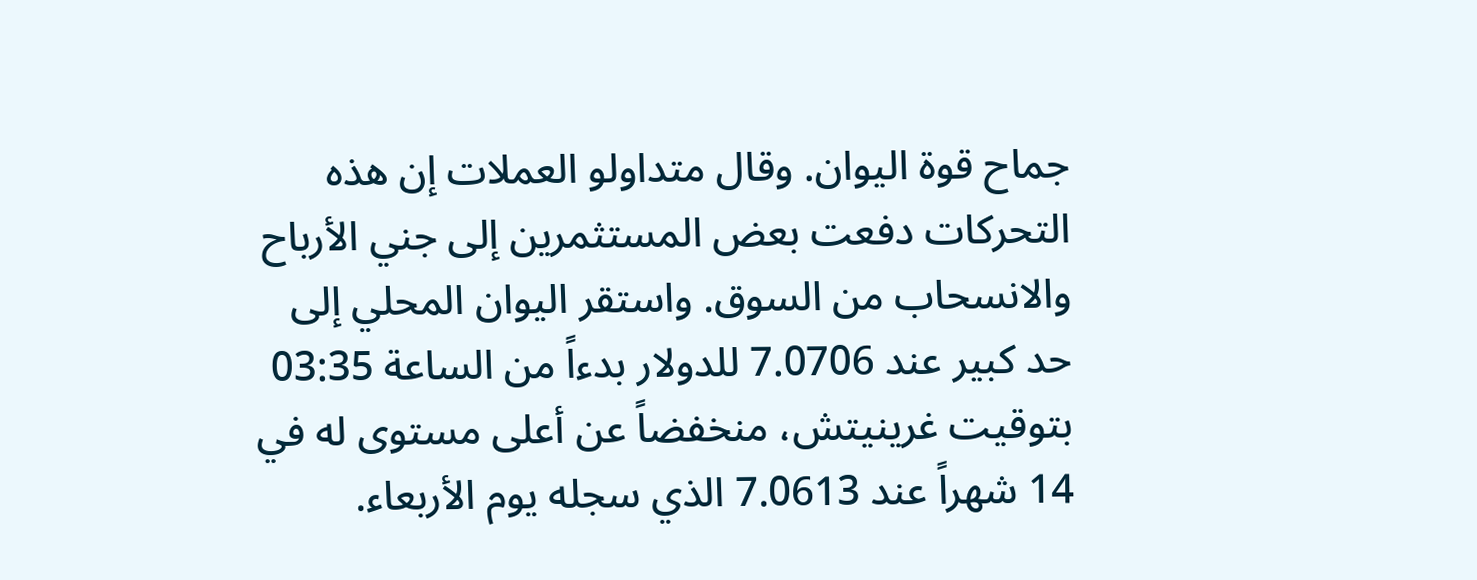جماح قوة اليوان. وقال متداولو العملات إن هذه التحركات دفعت بعض المستثمرين إلى جني الأرباح والانسحاب من السوق. واستقر اليوان المحلي إلى حد كبير عند 7.0706 للدولار بدءاً من الساعة 03:35 بتوقيت غرينيتش، منخفضاً عن أعلى مستوى له في 14 شهراً عند 7.0613 الذي سجله يوم الأربعاء.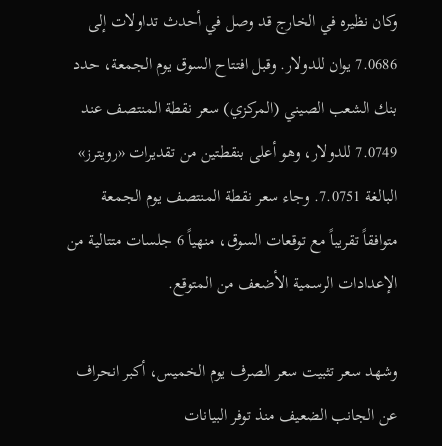وكان نظيره في الخارج قد وصل في أحدث تداولات إلى 7.0686 يوان للدولار. وقبل افتتاح السوق يوم الجمعة، حدد بنك الشعب الصيني (المركزي) سعر نقطة المنتصف عند 7.0749 للدولار، وهو أعلى بنقطتين من تقديرات «رويترز» البالغة 7.0751. وجاء سعر نقطة المنتصف يوم الجمعة متوافقاً تقريباً مع توقعات السوق، منهياً 6 جلسات متتالية من الإعدادات الرسمية الأضعف من المتوقع.

وشهد سعر تثبيت سعر الصرف يوم الخميس، أكبر انحراف عن الجانب الضعيف منذ توفر البيانات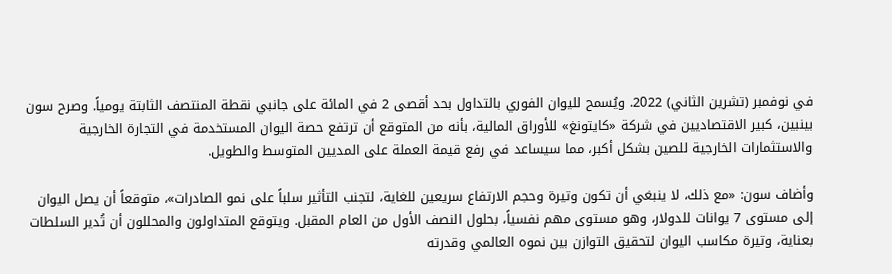في نوفمبر (تشرين الثاني) 2022. ويُسمح لليوان الفوري بالتداول بحد أقصى 2 في المائة على جانبي نقطة المنتصف الثابتة يومياً. وصرح سون بينبين، كبير الاقتصاديين في شركة «كايتونغ» للأوراق المالية، بأنه من المتوقع أن ترتفع حصة اليوان المستخدمة في التجارة الخارجية والاستثمارات الخارجية للصين بشكل أكبر، مما سيساعد في رفع قيمة العملة على المديين المتوسط والطويل.

وأضاف سون: «مع ذلك، لا ينبغي أن تكون وتيرة وحجم الارتفاع سريعين للغاية، لتجنب التأثير سلباً على نمو الصادرات»، متوقعاً أن يصل اليوان إلى مستوى 7 يوانات للدولار، وهو مستوى مهم نفسياً، بحلول النصف الأول من العام المقبل. ويتوقع المتداولون والمحللون أن تُدير السلطات بعناية، وتيرة مكاسب اليوان لتحقيق التوازن بين نموه العالمي وقدرته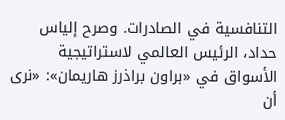التنافسية في الصادرات. وصرح إلياس حداد، الرئيس العالمي لاستراتيجية الأسواق في «براون براذرز هاريمان»: «نرى أن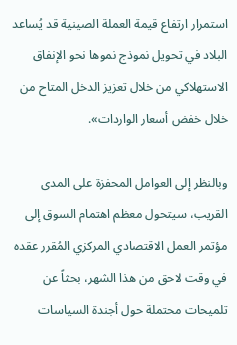استمرار ارتفاع قيمة العملة الصينية قد يُساعد البلاد في تحويل نموذج نموها نحو الإنفاق الاستهلاكي من خلال تعزيز الدخل المتاح من خلال خفض أسعار الواردات».

وبالنظر إلى العوامل المحفزة على المدى القريب، سيتحول معظم اهتمام السوق إلى مؤتمر العمل الاقتصادي المركزي المُقرر عقده في وقت لاحق من هذا الشهر، بحثاً عن تلميحات محتملة حول أجندة السياسات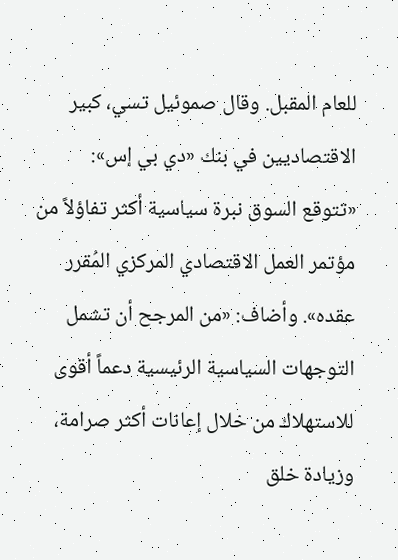للعام المقبل. وقال صموئيل تسي، كبير الاقتصاديين في بنك «دي بي إس»: «تتوقع السوق نبرة سياسية أكثر تفاؤلاً من مؤتمر العمل الاقتصادي المركزي المُقرر عقده». وأضاف: «من المرجح أن تشمل التوجهات السياسية الرئيسية دعماً أقوى للاستهلاك من خلال إعانات أكثر صرامة، وزيادة خلق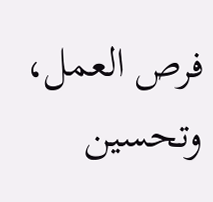فرص العمل، وتحسين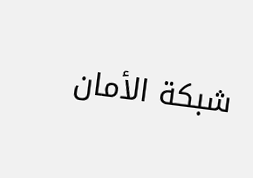شبكة الأمان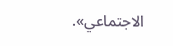الاجتماعي».